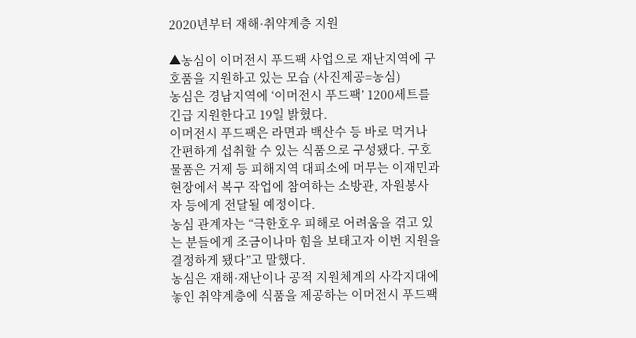2020년부터 재해·취약계층 지원

▲농심이 이머전시 푸드팩 사업으로 재난지역에 구호품을 지원하고 있는 모습 (사진제공=농심)
농심은 경남지역에 ‘이머전시 푸드팩’ 1200세트를 긴급 지원한다고 19일 밝혔다.
이머전시 푸드팩은 라면과 백산수 등 바로 먹거나 간편하게 섭취할 수 있는 식품으로 구성됐다. 구호물품은 거제 등 피해지역 대피소에 머무는 이재민과 현장에서 복구 작업에 참여하는 소방관, 자원봉사자 등에게 전달될 예정이다.
농심 관계자는 “극한호우 피해로 어려움을 겪고 있는 분들에게 조금이나마 힘을 보태고자 이번 지원을 결정하게 됐다”고 말했다.
농심은 재해·재난이나 공적 지원체계의 사각지대에 놓인 취약계층에 식품을 제공하는 이머전시 푸드팩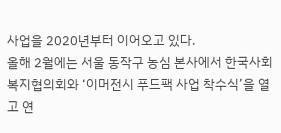사업을 2020년부터 이어오고 있다.
올해 2월에는 서울 동작구 농심 본사에서 한국사회복지협의회와 ‘이머전시 푸드팩 사업 착수식’을 열고 연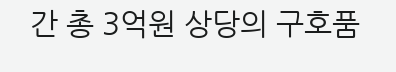간 총 3억원 상당의 구호품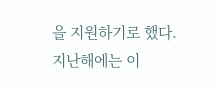을 지원하기로 했다.
지난해에는 이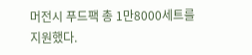머전시 푸드팩 총 1만8000세트를 지원했다.